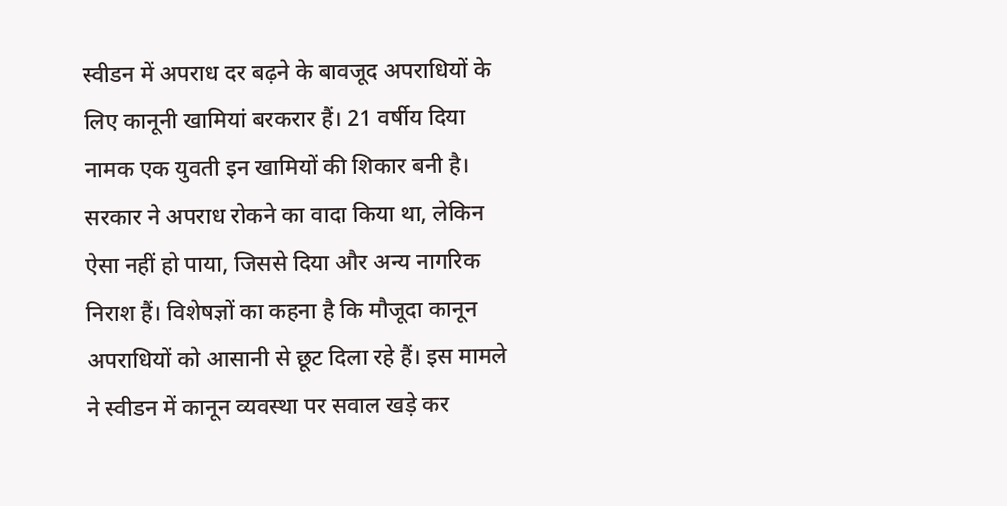स्वीडन में अपराध दर बढ़ने के बावजूद अपराधियों के लिए कानूनी खामियां बरकरार हैं। 21 वर्षीय दिया नामक एक युवती इन खामियों की शिकार बनी है। सरकार ने अपराध रोकने का वादा किया था, लेकिन ऐसा नहीं हो पाया, जिससे दिया और अन्य नागरिक निराश हैं। विशेषज्ञों का कहना है कि मौजूदा कानून अपराधियों को आसानी से छूट दिला रहे हैं। इस मामले ने स्वीडन में कानून व्यवस्था पर सवाल खड़े कर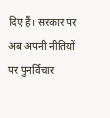दिए हैं। सरकार पर अब अपनी नीतियों पर पुनर्विचार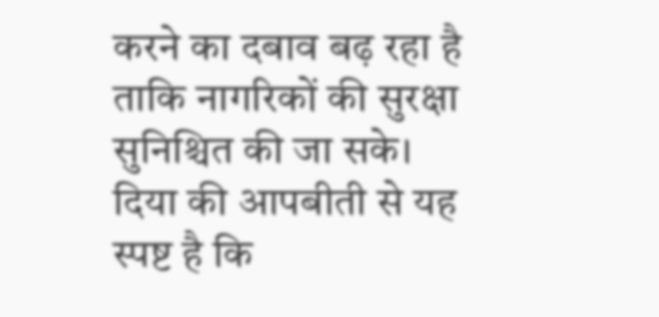करने का दबाव बढ़ रहा है ताकि नागरिकों की सुरक्षा सुनिश्चित की जा सके। दिया की आपबीती से यह स्पष्ट है कि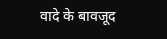वादे के बावजूद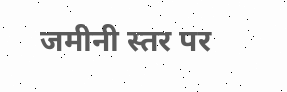जमीनी स्तर पर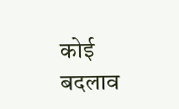कोई बदलाव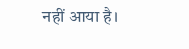नहीं आया है।